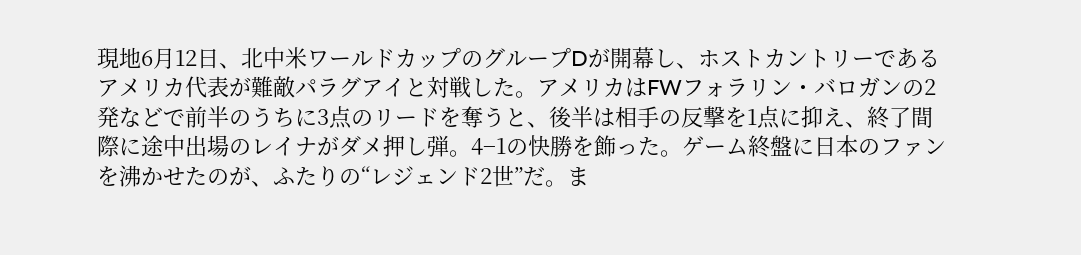現地6月12日、北中米ワールドカップのグループDが開幕し、ホストカントリーであるアメリカ代表が難敵パラグアイと対戦した。アメリカはFWフォラリン・バロガンの2発などで前半のうちに3点のリードを奪うと、後半は相手の反撃を1点に抑え、終了間際に途中出場のレイナがダメ押し弾。4−1の快勝を飾った。ゲーム終盤に日本のファンを沸かせたのが、ふたりの“レジェンド2世”だ。ま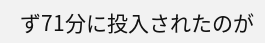ず71分に投入されたのが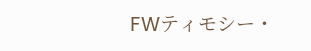FWティモシー・